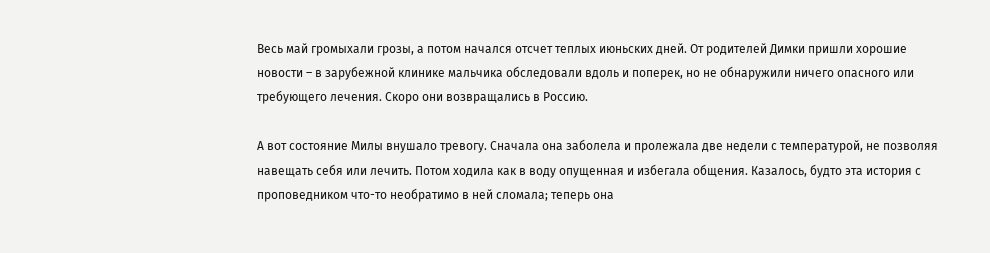Весь май громыхали грозы, а потом начался отсчет теплых июньских дней. От родителей Димки пришли хорошие новости – в зарубежной клинике мальчика обследовали вдоль и поперек, но не обнаружили ничего опасного или требующего лечения. Скоро они возвращались в Россию.

А вот состояние Милы внушало тревогу. Сначала она заболела и пролежала две недели с температурой, не позволяя навещать себя или лечить. Потом ходила как в воду опущенная и избегала общения. Казалось, будто эта история с проповедником что-то необратимо в ней сломала; теперь она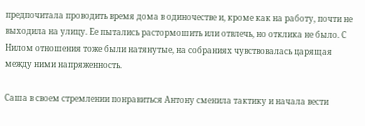предпочитала проводить время дома в одиночестве и, кроме как на работу, почти не выходила на улицу. Ее пытались растормошить или отвлечь, но отклика не было. С Нилом отношения тоже были натянутые, на собраниях чувствовалась царящая между ними напряженность.

Саша в своем стремлении понравиться Антону сменила тактику и начала вести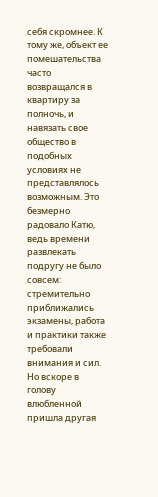себя скромнее. К тому же, объект ее помешательства часто возвращался в квартиру за полночь, и навязать свое общество в подобных условиях не представлялось возможным. Это безмерно радовало Катю, ведь времени развлекать подругу не было совсем: стремительно приближались экзамены, работа и практики также требовали внимания и сил. Но вскоре в голову влюбленной пришла другая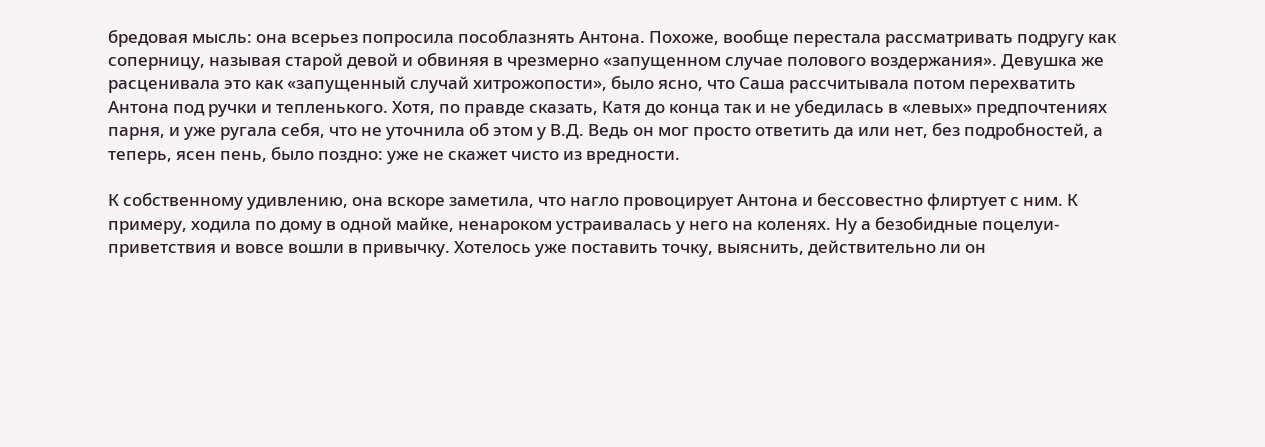бредовая мысль: она всерьез попросила пособлазнять Антона. Похоже, вообще перестала рассматривать подругу как соперницу, называя старой девой и обвиняя в чрезмерно «запущенном случае полового воздержания». Девушка же расценивала это как «запущенный случай хитрожопости», было ясно, что Саша рассчитывала потом перехватить Антона под ручки и тепленького. Хотя, по правде сказать, Катя до конца так и не убедилась в «левых» предпочтениях парня, и уже ругала себя, что не уточнила об этом у В.Д. Ведь он мог просто ответить да или нет, без подробностей, а теперь, ясен пень, было поздно: уже не скажет чисто из вредности.

К собственному удивлению, она вскоре заметила, что нагло провоцирует Антона и бессовестно флиртует с ним. К примеру, ходила по дому в одной майке, ненароком устраивалась у него на коленях. Ну а безобидные поцелуи-приветствия и вовсе вошли в привычку. Хотелось уже поставить точку, выяснить, действительно ли он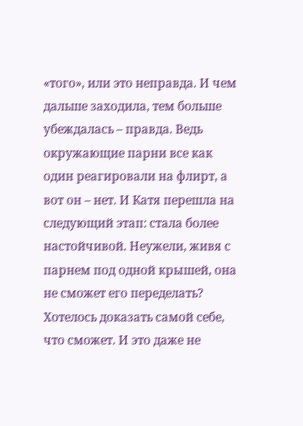«того», или это неправда. И чем дальше заходила, тем больше убеждалась – правда. Ведь окружающие парни все как один реагировали на флирт, а вот он – нет. И Катя перешла на следующий этап: стала более настойчивой. Неужели, живя с парнем под одной крышей, она не сможет его переделать? Хотелось доказать самой себе, что сможет. И это даже не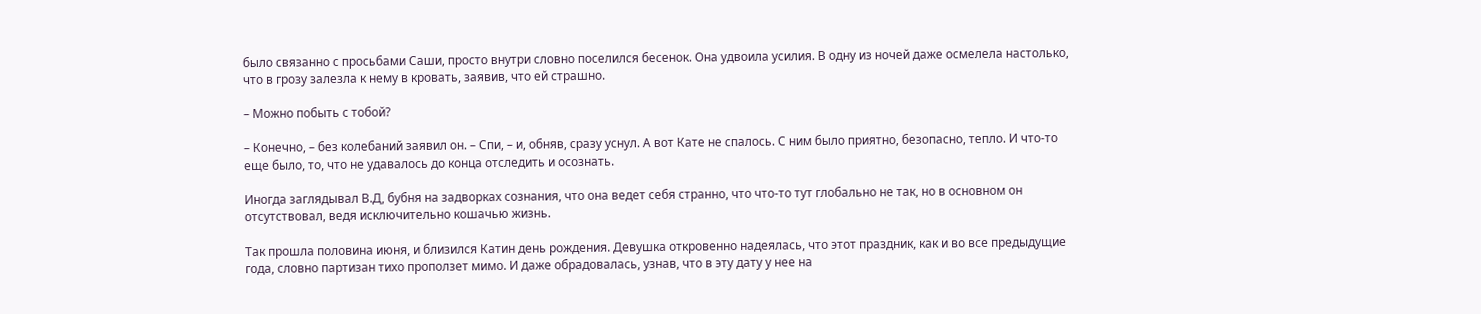было связанно с просьбами Саши, просто внутри словно поселился бесенок. Она удвоила усилия. В одну из ночей даже осмелела настолько, что в грозу залезла к нему в кровать, заявив, что ей страшно.

– Можно побыть с тобой?

– Конечно, – без колебаний заявил он. – Спи, – и, обняв, сразу уснул. А вот Кате не спалось. С ним было приятно, безопасно, тепло. И что-то еще было, то, что не удавалось до конца отследить и осознать.

Иногда заглядывал В.Д, бубня на задворках сознания, что она ведет себя странно, что что-то тут глобально не так, но в основном он отсутствовал, ведя исключительно кошачью жизнь.

Так прошла половина июня, и близился Катин день рождения. Девушка откровенно надеялась, что этот праздник, как и во все предыдущие года, словно партизан тихо проползет мимо. И даже обрадовалась, узнав, что в эту дату у нее на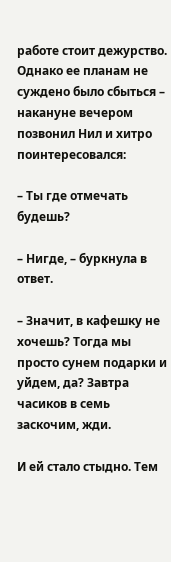работе стоит дежурство. Однако ее планам не суждено было сбыться – накануне вечером позвонил Нил и хитро поинтересовался:

– Ты где отмечать будешь?

– Нигде, – буркнула в ответ.

– Значит, в кафешку не хочешь? Тогда мы просто сунем подарки и уйдем, да? Завтра часиков в семь заскочим, жди.

И ей стало стыдно. Тем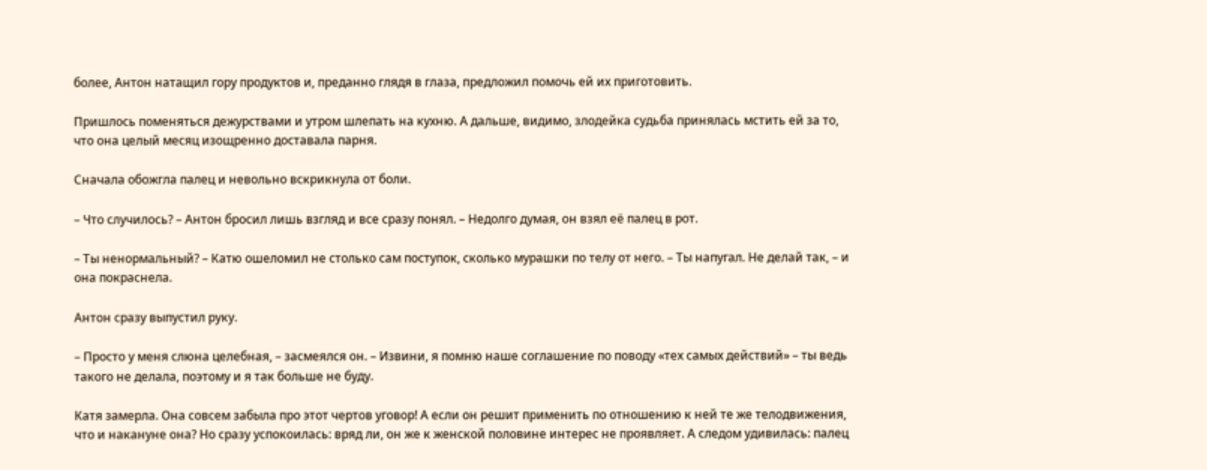более, Антон натащил гору продуктов и, преданно глядя в глаза, предложил помочь ей их приготовить.

Пришлось поменяться дежурствами и утром шлепать на кухню. А дальше, видимо, злодейка судьба принялась мстить ей за то, что она целый месяц изощренно доставала парня.

Сначала обожгла палец и невольно вскрикнула от боли.

– Что случилось? – Антон бросил лишь взгляд и все сразу понял. – Недолго думая, он взял её палец в рот.

– Ты ненормальный? – Катю ошеломил не столько сам поступок, сколько мурашки по телу от него. – Ты напугал. Не делай так, – и она покраснела.

Антон сразу выпустил руку.

– Просто у меня слюна целебная, – засмеялся он. – Извини, я помню наше соглашение по поводу «тех самых действий» – ты ведь такого не делала, поэтому и я так больше не буду.

Катя замерла. Она совсем забыла про этот чертов уговор! А если он решит применить по отношению к ней те же телодвижения, что и накануне она? Но сразу успокоилась: вряд ли, он же к женской половине интерес не проявляет. А следом удивилась: палец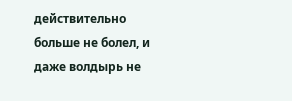действительно больше не болел, и даже волдырь не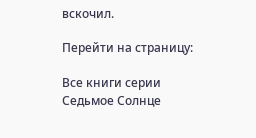вскочил.

Перейти на страницу:

Все книги серии Седьмое Солнце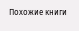Похожие книги